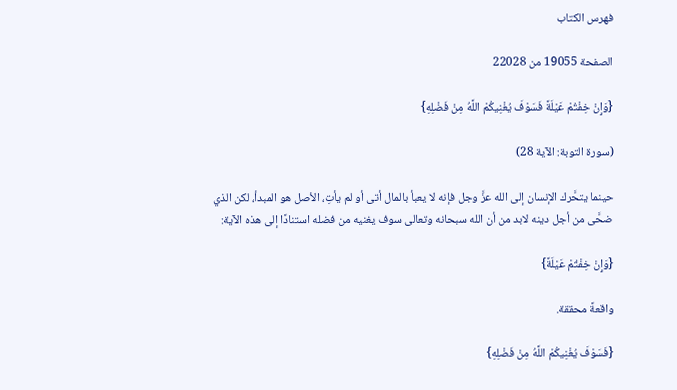فهرس الكتاب

الصفحة 19055 من 22028

{وَإِنْ خِفْتُمْ عَيْلَةً فَسَوْفَ يُغْنِيكُمْ اللَّهُ مِنْ فَضْلِهِ}

(سورة التوبة: الآية 28)

حينما يتحَّرك الإنسان إلى الله عزَّ وجل فإنه لا يعبأ بالمال أتى أو لم يأتِ، الأصل هو المبدأ، لكن الذي ضحَّى من أجل دينه لابد من أن الله سبحانه وتعالى سوف يغنيه من فضله استنادًا إلى هذه الآية:

{وَإِنْ خِفْتُمْ عَيْلَةً}

واقعةً محققة.

{فَسَوْفَ يُغْنِيكُمْ اللَّهُ مِنْ فَضْلِهِ}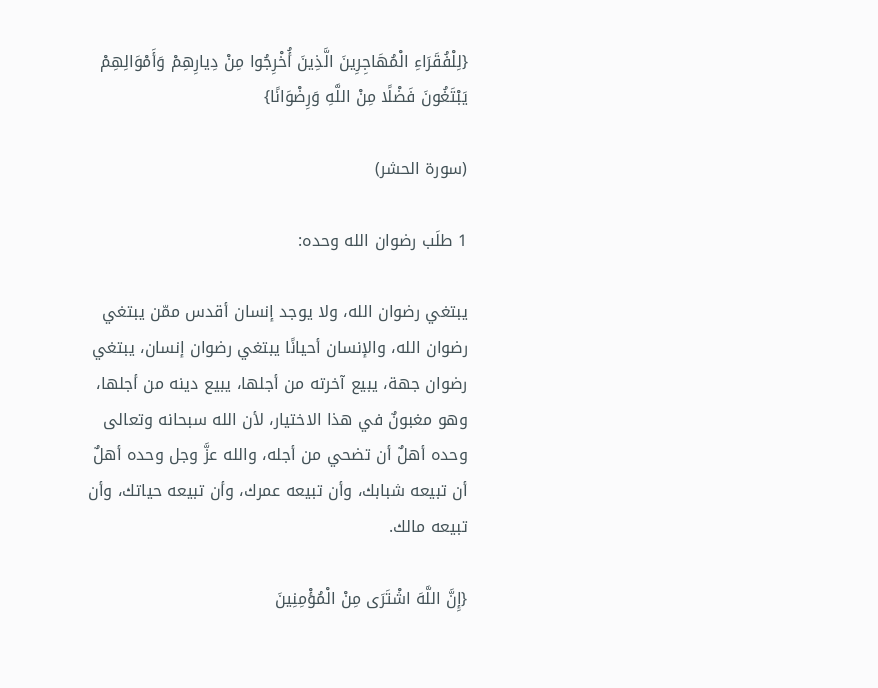{لِلْفُقَرَاءِ الْمُهَاجِرِينَ الَّذِينَ أُخْرِجُوا مِنْ دِيارِهِمْ وَأَمْوَالِهِمْ يَبْتَغُونَ فَضْلًا مِنْ اللَّهِ وَرِضْوَانًا}

(سورة الحشر)

1 طلَب رضوان الله وحده:

يبتغي رضوان الله، ولا يوجد إنسان أقدس ممّن يبتغي رضوان الله، والإنسان أحيانًا يبتغي رضوان إنسان، يبتغي رضوان جهة، يبيع آخرته من أجلها، يبيع دينه من أجلها، وهو مغبونٌ في هذا الاختيار، لأن الله سبحانه وتعالى وحده أهلٌ أن تضحي من أجله، والله عزَّ وجل وحده أهلٌ أن تبيعه شبابك، وأن تبيعه عمرك، وأن تبيعه حياتك، وأن تبيعه مالك.

{إِنَّ اللَّهَ اشْتَرَى مِنْ الْمُؤْمِنِينَ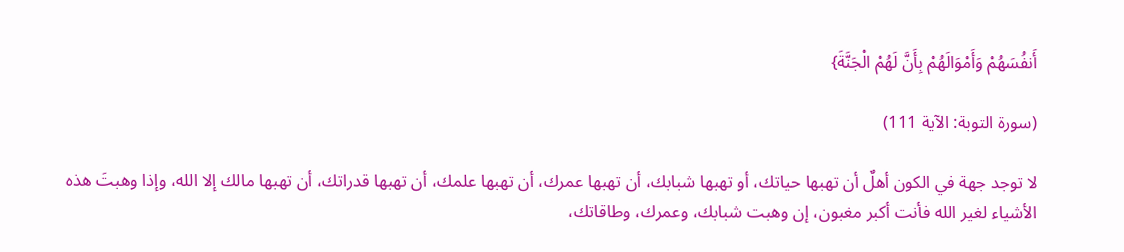أَنفُسَهُمْ وَأَمْوَالَهُمْ بِأَنَّ لَهُمْ الْجَنَّةَ}

(سورة التوبة: الآية 111)

لا توجد جهة في الكون أهلٌ أن تهبها حياتك، أو تهبها شبابك، أن تهبها عمرك، أن تهبها علمك، أن تهبها قدراتك، أن تهبها مالك إلا الله، وإذا وهبتَ هذه الأشياء لغير الله فأنت أكبر مغبون، إن وهبت شبابك، وعمرك، وطاقاتك،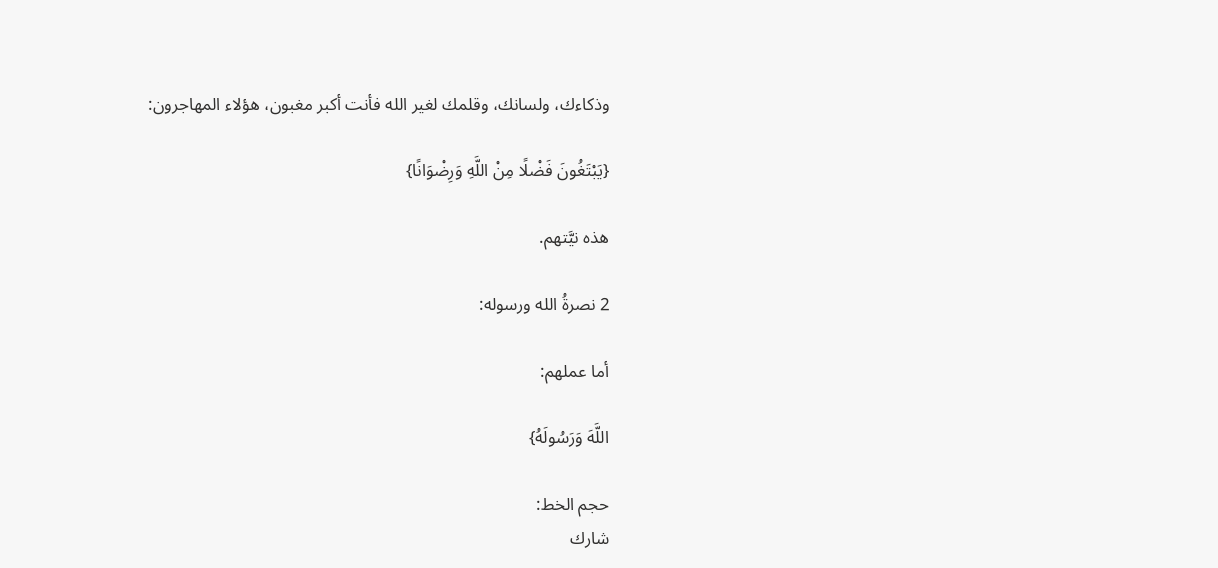وذكاءك، ولسانك، وقلمك لغير الله فأنت أكبر مغبون، هؤلاء المهاجرون:

{يَبْتَغُونَ فَضْلًا مِنْ اللَّهِ وَرِضْوَانًا}

هذه نيَّتهم.

2 نصرةُ الله ورسوله:

أما عملهم:

اللَّهَ وَرَسُولَهُ}

حجم الخط:
شارك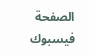الصفحة
فيسبوك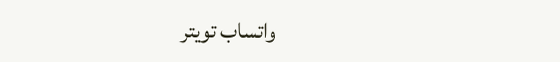واتساب تويتر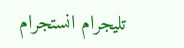تليجرام انستجرام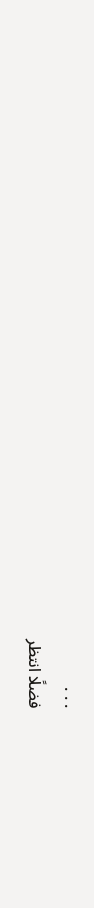. . .
فضلًا انتظر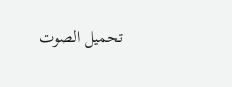تحميل الصوت